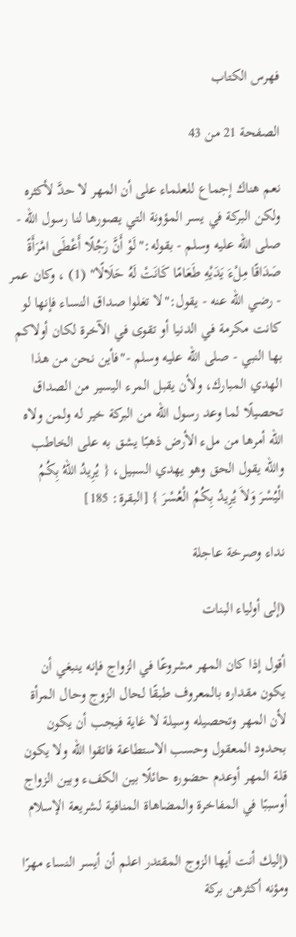فهرس الكتاب

الصفحة 21 من 43

نعم هناك إجماع للعلماء على أن المهر لا حدَّ لأكثره ولكن البركة في يسر المؤونة التي يصورها لنا رسول الله - صلى الله عليه وسلم - بقوله:"لَوْ أَنَّ رَجُلًا أَعْطَى امْرَأَةً صَدَاقًا مِلْءَ يَدَيْهِ طَعَامًا كَانَتْ لَهُ حَلَالًا" (1) ، وكان عمر - رضي الله عنه - يقول:"لا تغلوا صداق النساء فإنها لو كانت مكرمة في الدنيا أو تقوى في الآخرة لكان أولاكم بها النبي - صلى الله عليه وسلم -"فأين نحن من هذا الهدي المبارك، ولأن يقبل المرء اليسير من الصداق تحصيلًا لما وعد رسول الله من البركة خير له ولمن ولاه الله أمرها من ملء الأرض ذهبًا يشق به على الخاطب والله يقول الحق وهو يهدي السبيل، { يُرِيدُ اللّهُ بِكُمُ الْيُسْرَ وَلاَ يُرِيدُ بِكُمُ الْعُسْرَ } [البقرة: 185]

نداء وصرخة عاجلة

(إلى أولياء البنات

أقول إذا كان المهر مشروعًا في الزواج فإنه ينبغي أن يكون مقداره بالمعروف طبقًا لحال الزوج وحال المرأة لأن المهر وتحصيله وسيلة لا غاية فيجب أن يكون بحدود المعقول وحسب الاستطاعة فاتقوا الله ولا يكون قلة المهر أوعدم حضوره حائلًا بين الكفء وبين الزواج أوسببًا في المفاخرة والمضاهاة المنافية لشريعة الإسلام

(إليك أنت أيها الزوج المقتدر اعلم أن أيسر النساء مهرًا ومؤنه أكثرهن بركة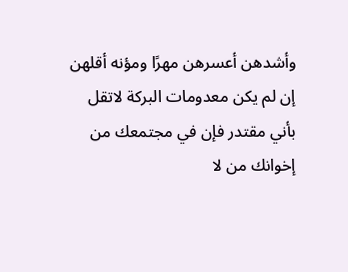وأشدهن أعسرهن مهرًا ومؤنه أقلهن إن لم يكن معدومات البركة لاتقل بأني مقتدر فإن في مجتمعك من إخوانك من لا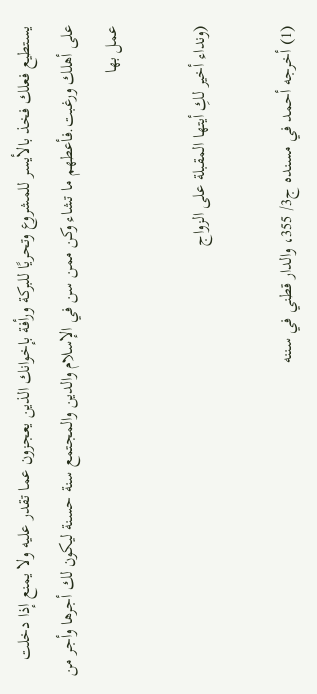يستطيع فعلك فخذ بالأيسر للمشروع وتحريًا للبركة ورأفة بإخوانك الذين يعجزون عما تقدر عليه ولا يمنع إذا دخلت على أهلك ورغبت.فأعطهم ما تشاء وكن ممن سن في الإسلام والدين والمجتمع سنة حسنة ليكون لك أجرها وأجر من عمل بها

(ونداء أخير لكِ أيتها المقبلة على الزواج

(1) أخرجه أحمد في مسنده ج3/ 355، والدار قطني في سننه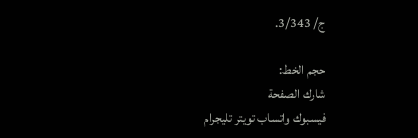ج/ 3/343.

حجم الخط:
شارك الصفحة
فيسبوك واتساب تويتر تليجرام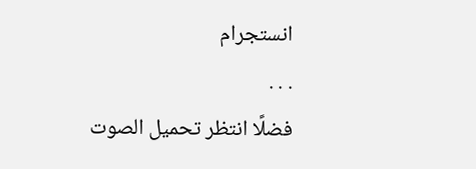انستجرام
. . .
فضلًا انتظر تحميل الصوت